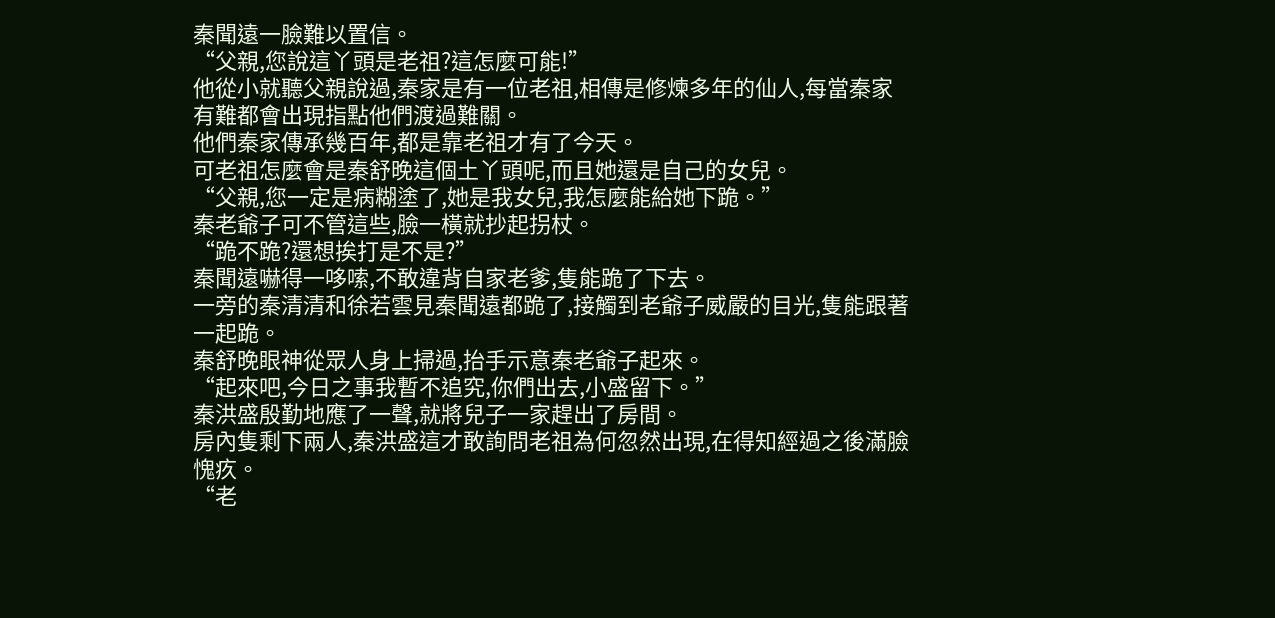秦聞遠一臉難以置信。
“父親,您說這丫頭是老祖?這怎麼可能!”
他從小就聽父親說過,秦家是有一位老祖,相傳是修煉多年的仙人,每當秦家有難都會出現指點他們渡過難關。
他們秦家傳承幾百年,都是靠老祖才有了今天。
可老祖怎麼會是秦舒晚這個土丫頭呢,而且她還是自己的女兒。
“父親,您一定是病糊塗了,她是我女兒,我怎麼能給她下跪。”
秦老爺子可不管這些,臉一橫就抄起拐杖。
“跪不跪?還想挨打是不是?”
秦聞遠嚇得一哆嗦,不敢違背自家老爹,隻能跪了下去。
一旁的秦清清和徐若雲見秦聞遠都跪了,接觸到老爺子威嚴的目光,隻能跟著一起跪。
秦舒晚眼神從眾人身上掃過,抬手示意秦老爺子起來。
“起來吧,今日之事我暫不追究,你們出去,小盛留下。”
秦洪盛殷勤地應了一聲,就將兒子一家趕出了房間。
房內隻剩下兩人,秦洪盛這才敢詢問老祖為何忽然出現,在得知經過之後滿臉愧疚。
“老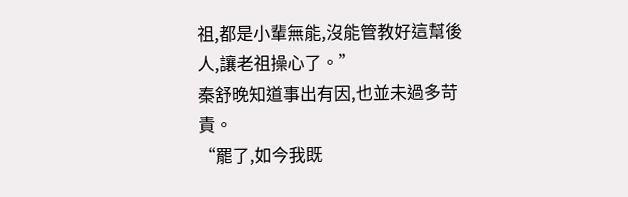祖,都是小輩無能,沒能管教好這幫後人,讓老祖操心了。”
秦舒晚知道事出有因,也並未過多苛責。
“罷了,如今我既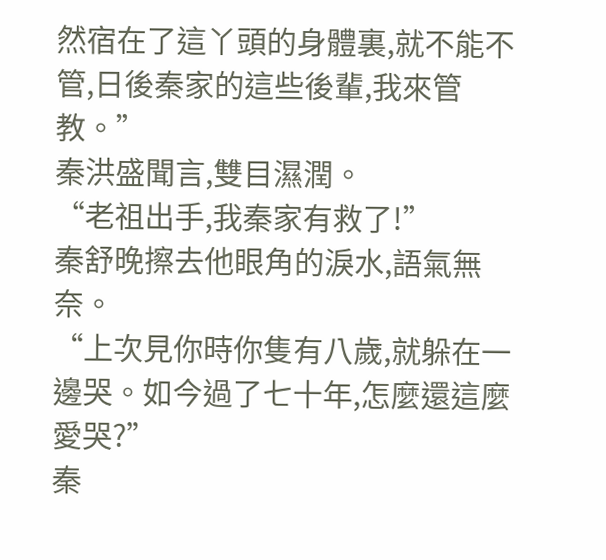然宿在了這丫頭的身體裏,就不能不管,日後秦家的這些後輩,我來管教。”
秦洪盛聞言,雙目濕潤。
“老祖出手,我秦家有救了!”
秦舒晚擦去他眼角的淚水,語氣無奈。
“上次見你時你隻有八歲,就躲在一邊哭。如今過了七十年,怎麼還這麼愛哭?”
秦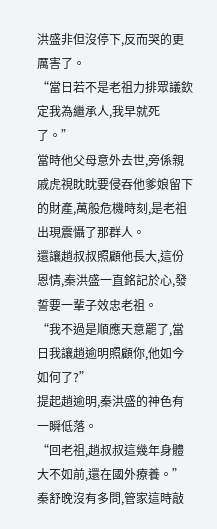洪盛非但沒停下,反而哭的更厲害了。
“當日若不是老祖力排眾議欽定我為繼承人,我早就死了。”
當時他父母意外去世,旁係親戚虎視眈眈要侵吞他爹娘留下的財產,萬般危機時刻,是老祖出現震懾了那群人。
還讓趙叔叔照顧他長大,這份恩情,秦洪盛一直銘記於心,發誓要一輩子效忠老祖。
“我不過是順應天意罷了,當日我讓趙逾明照顧你,他如今如何了?”
提起趙逾明,秦洪盛的神色有一瞬低落。
“回老祖,趙叔叔這幾年身體大不如前,還在國外療養。”
秦舒晚沒有多問,管家這時敲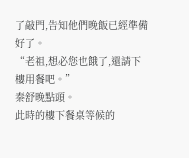了敲門,告知他們晚飯已經準備好了。
“老祖,想必您也餓了,還請下樓用餐吧。”
秦舒晚點頭。
此時的樓下餐桌等候的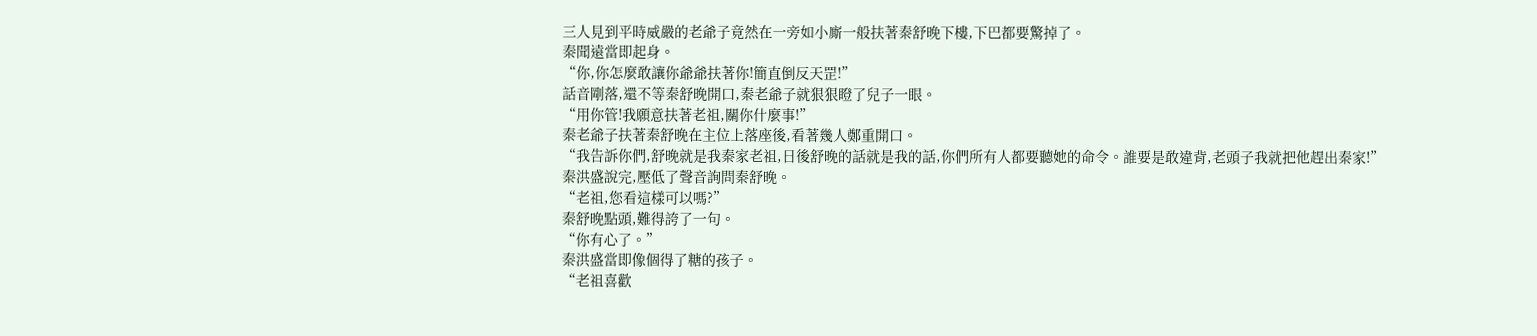三人見到平時威嚴的老爺子竟然在一旁如小廝一般扶著秦舒晚下樓,下巴都要驚掉了。
秦聞遠當即起身。
“你,你怎麼敢讓你爺爺扶著你!簡直倒反天罡!”
話音剛落,還不等秦舒晚開口,秦老爺子就狠狠瞪了兒子一眼。
“用你管!我願意扶著老祖,關你什麼事!”
秦老爺子扶著秦舒晚在主位上落座後,看著幾人鄭重開口。
“我告訴你們,舒晚就是我秦家老祖,日後舒晚的話就是我的話,你們所有人都要聽她的命令。誰要是敢違背,老頭子我就把他趕出秦家!”
秦洪盛說完,壓低了聲音詢問秦舒晚。
“老祖,您看這樣可以嗎?”
秦舒晚點頭,難得誇了一句。
“你有心了。”
秦洪盛當即像個得了糖的孩子。
“老祖喜歡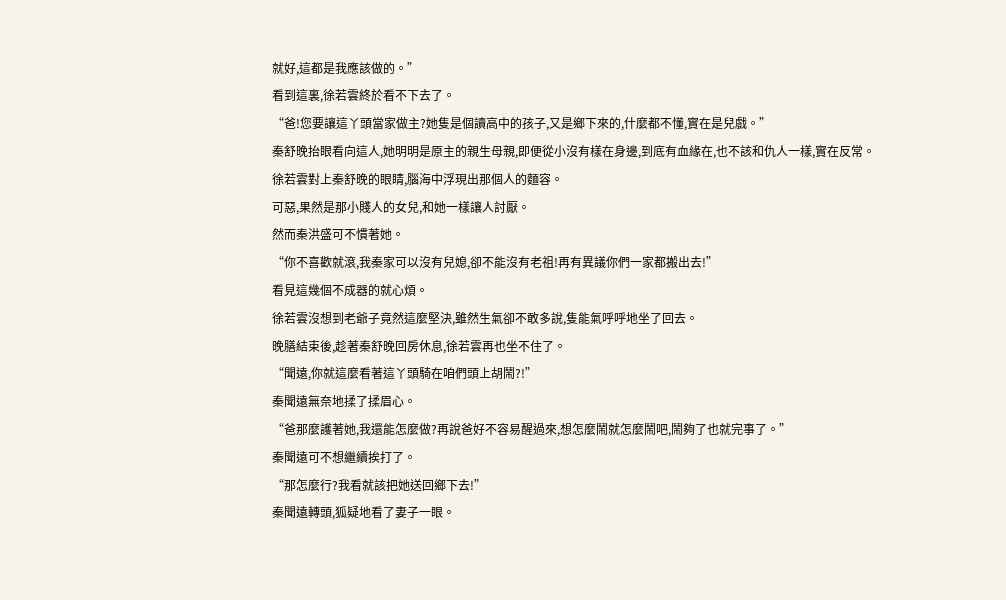就好,這都是我應該做的。”
看到這裏,徐若雲終於看不下去了。
“爸!您要讓這丫頭當家做主?她隻是個讀高中的孩子,又是鄉下來的,什麼都不懂,實在是兒戲。”
秦舒晚抬眼看向這人,她明明是原主的親生母親,即便從小沒有樣在身邊,到底有血緣在,也不該和仇人一樣,實在反常。
徐若雲對上秦舒晚的眼睛,腦海中浮現出那個人的麵容。
可惡,果然是那小賤人的女兒,和她一樣讓人討厭。
然而秦洪盛可不慣著她。
“你不喜歡就滾,我秦家可以沒有兒媳,卻不能沒有老祖!再有異議你們一家都搬出去!”
看見這幾個不成器的就心煩。
徐若雲沒想到老爺子竟然這麼堅決,雖然生氣卻不敢多說,隻能氣呼呼地坐了回去。
晚膳結束後,趁著秦舒晚回房休息,徐若雲再也坐不住了。
“聞遠,你就這麼看著這丫頭騎在咱們頭上胡鬧?!”
秦聞遠無奈地揉了揉眉心。
“爸那麼護著她,我還能怎麼做?再說爸好不容易醒過來,想怎麼鬧就怎麼鬧吧,鬧夠了也就完事了。”
秦聞遠可不想繼續挨打了。
“那怎麼行?我看就該把她送回鄉下去!”
秦聞遠轉頭,狐疑地看了妻子一眼。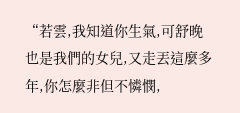“若雲,我知道你生氣,可舒晚也是我們的女兒,又走丟這麼多年,你怎麼非但不憐憫,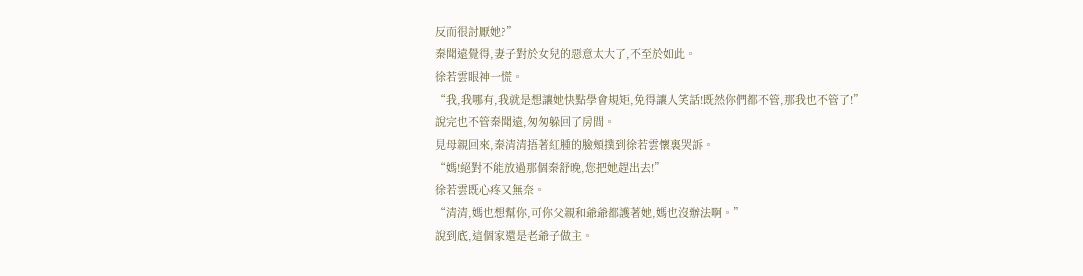反而很討厭她?”
秦聞遠覺得,妻子對於女兒的惡意太大了,不至於如此。
徐若雲眼神一慌。
“我,我哪有,我就是想讓她快點學會規矩,免得讓人笑話!既然你們都不管,那我也不管了!”
說完也不管秦聞遠,匆匆躲回了房間。
見母親回來,秦清清捂著紅腫的臉頰撲到徐若雲懷裏哭訴。
“媽!絕對不能放過那個秦舒晚,您把她趕出去!”
徐若雲既心疼又無奈。
“清清,媽也想幫你,可你父親和爺爺都護著她,媽也沒辦法啊。”
說到底,這個家還是老爺子做主。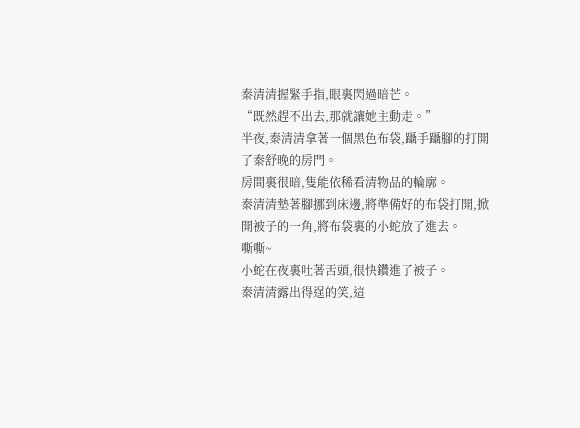秦清清握緊手指,眼裏閃過暗芒。
“既然趕不出去,那就讓她主動走。”
半夜,秦清清拿著一個黑色布袋,躡手躡腳的打開了秦舒晚的房門。
房間裏很暗,隻能依稀看清物品的輪廓。
秦清清墊著腳挪到床邊,將準備好的布袋打開,掀開被子的一角,將布袋裏的小蛇放了進去。
嘶嘶~
小蛇在夜裏吐著舌頭,很快鑽進了被子。
秦清清露出得逞的笑,這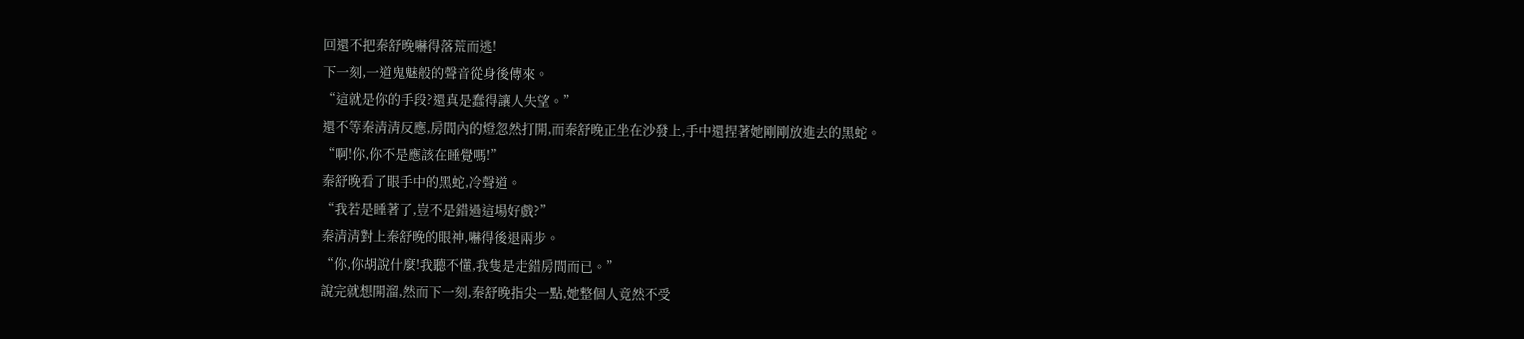回還不把秦舒晚嚇得落荒而逃!
下一刻,一道鬼魅般的聲音從身後傳來。
“這就是你的手段?還真是蠢得讓人失望。”
還不等秦清清反應,房間內的燈忽然打開,而秦舒晚正坐在沙發上,手中還捏著她剛剛放進去的黑蛇。
“啊!你,你不是應該在睡覺嗎!”
秦舒晚看了眼手中的黑蛇,冷聲道。
“我若是睡著了,豈不是錯過這場好戲?”
秦清清對上秦舒晚的眼神,嚇得後退兩步。
“你,你胡說什麼!我聽不懂,我隻是走錯房間而已。”
說完就想開溜,然而下一刻,秦舒晚指尖一點,她整個人竟然不受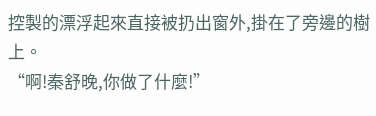控製的漂浮起來直接被扔出窗外,掛在了旁邊的樹上。
“啊!秦舒晚,你做了什麼!”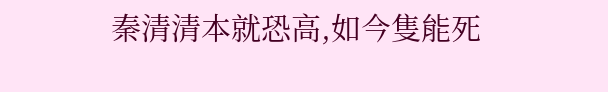秦清清本就恐高,如今隻能死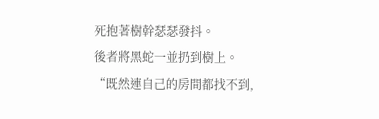死抱著樹幹瑟瑟發抖。
後者將黑蛇一並扔到樹上。
“既然連自己的房間都找不到,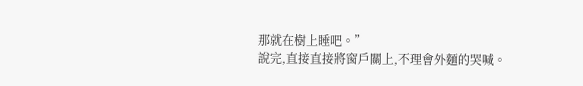那就在樹上睡吧。”
說完,直接直接將窗戶關上,不理會外麵的哭喊。